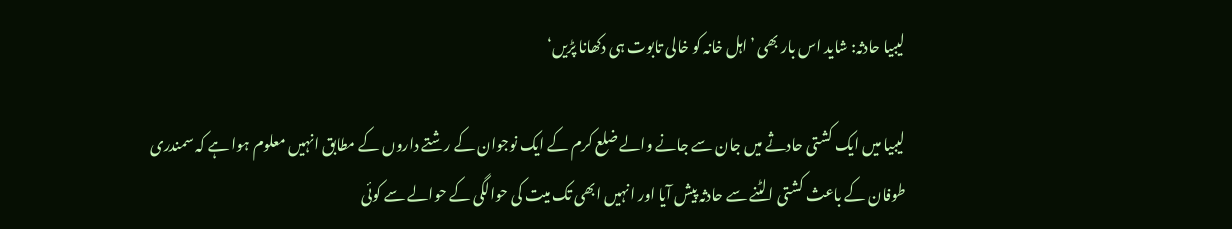لیبیا حادثہ: شاید اس بار بھی ’اہل خانہ کو خالی تابوت ہی دکھانا پڑیں‘

لیبیا میں ایک کشتی حادثے میں جان سے جانے والے ضلع کرم کے ایک نوجوان کے رشتے داروں کے مطابق انہیں معلوم ہوا ہے کہ سمندری طوفان کے باعث کشتی الٹنے سے حادثہ پیش آیا اور انہیں ابھی تک میت کی حوالگی کے حوالے سے کوئی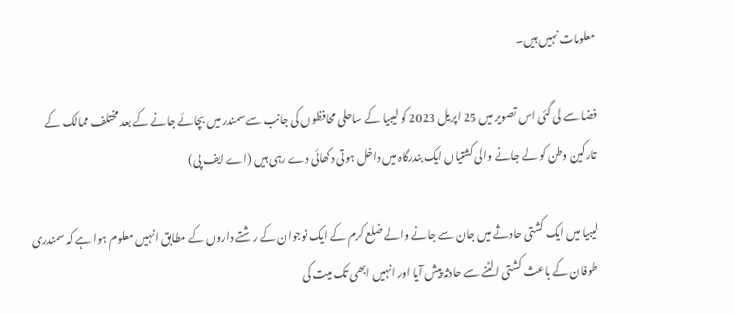معلومات نہیں ہیں۔

فضا سے لی گئی اس تصویر میں 25 اپریل 2023 کو لیبیا کے ساحلی محافظوں کی جانب سے سمندر میں بچائے جانے کے بعد مختلف ممالک کے تارکین وطن کو لے جانے والی کشتیاں ایک بندرگاہ میں داخل ہوتی دکھائی دے رہی ہیں (اے ایف پی)

لیبیا میں ایک کشتی حادثے میں جان سے جانے والے ضلع کرم کے ایک نوجوان کے رشتے داروں کے مطابق انہیں معلوم ہوا ہے کہ سمندری طوفان کے باعث کشتی الٹنے سے حادثہ پیش آیا اور انہیں ابھی تک میت کی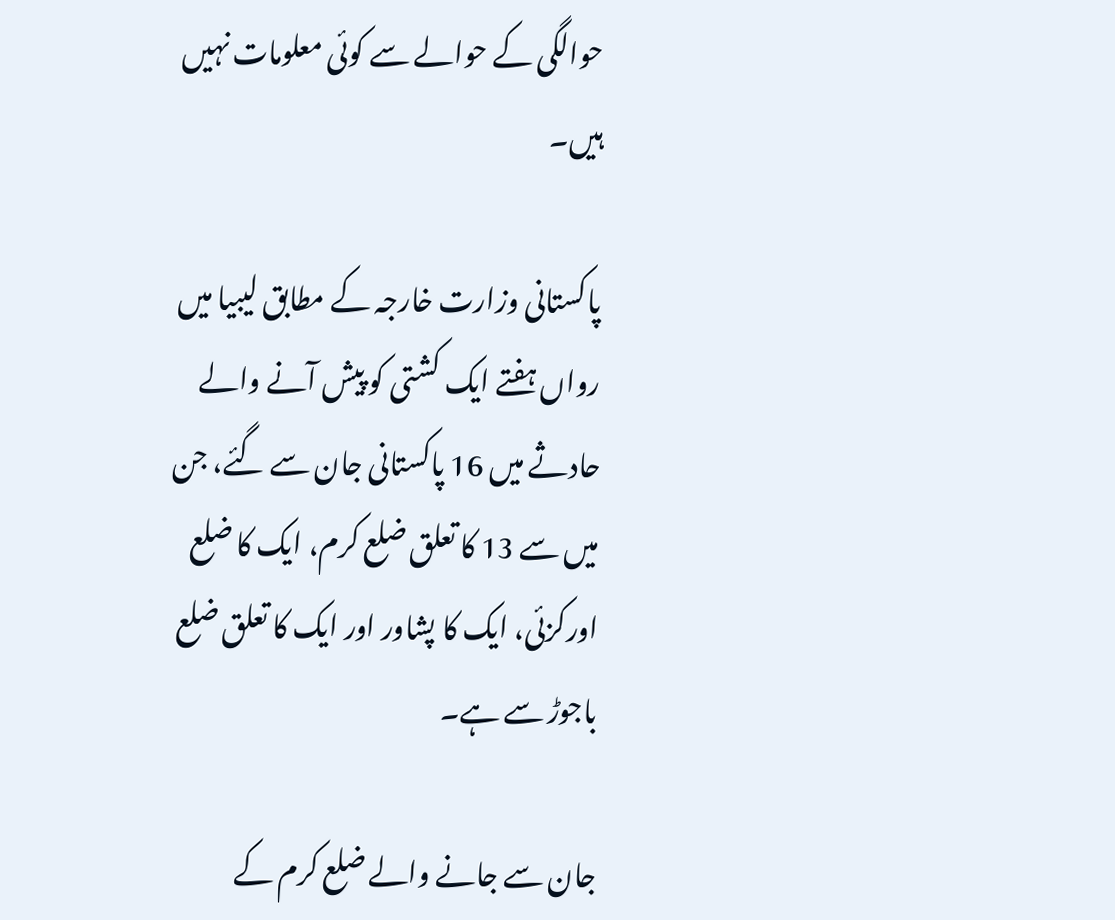حوالگی کے حوالے سے کوئی معلومات نہیں ہیں۔

پاکستانی وزارت خارجہ کے مطابق لیبیا میں رواں ہفتے ایک کشتی کو پیش آنے والے حادثے میں 16 پاکستانی جان سے گئے، جن میں سے 13 کا تعلق ضلع کرم، ایک کا ضلع اورکزئی، ایک کا پشاور اور ایک کا تعلق ضلع باجوڑ سے ہے۔

جان سے جانے والے ضلع کرم کے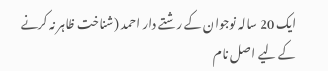ایک 20 سالہ نوجوان کے رشتے دار احمد (شناخت ظاہر نہ کرنے کے لیے اصل نام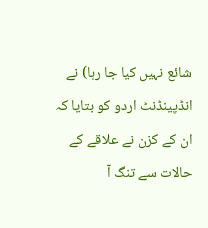شائع نہیں کیا جا رہا) نے انڈپینڈنٹ اردو کو بتایا کہ ان کے کزن نے علاقے کے حالات سے تنگ آ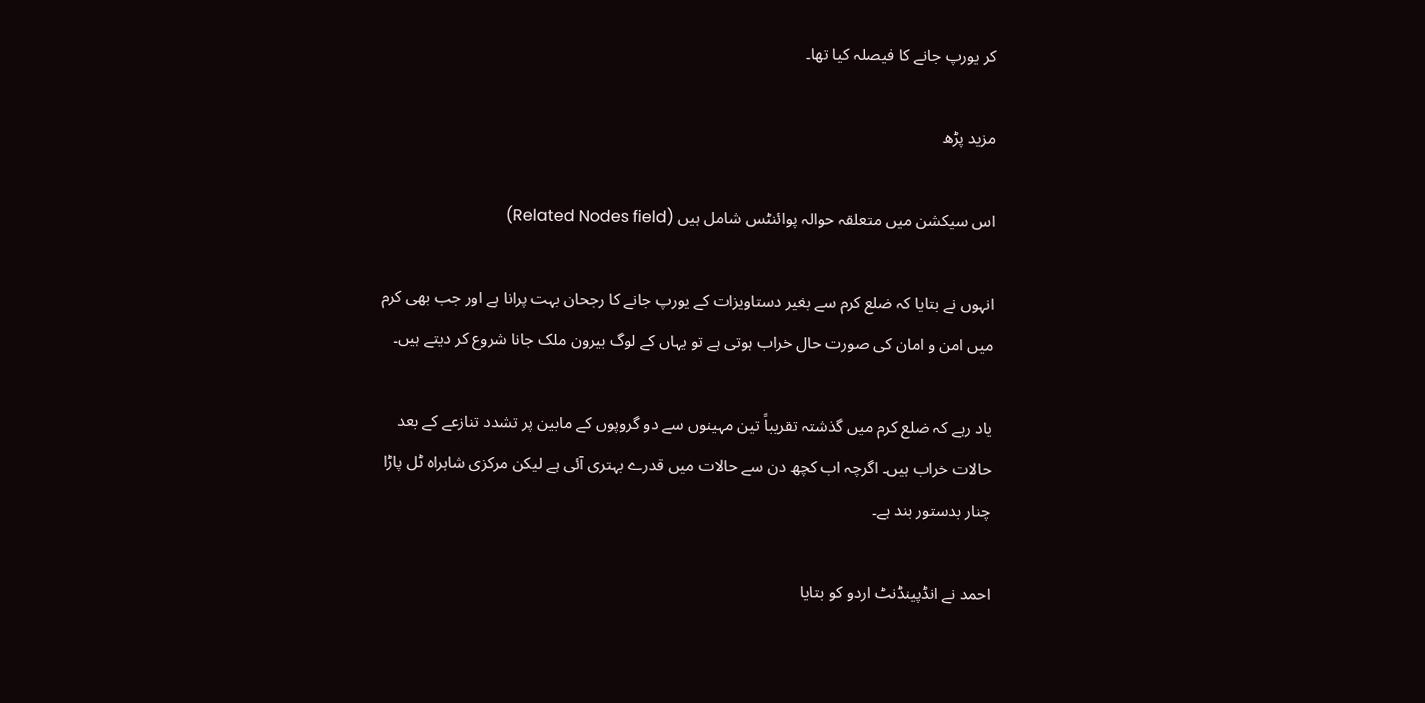کر یورپ جانے کا فیصلہ کیا تھا۔

مزید پڑھ

اس سیکشن میں متعلقہ حوالہ پوائنٹس شامل ہیں (Related Nodes field)

انہوں نے بتایا کہ ضلع کرم سے بغیر دستاویزات کے یورپ جانے کا رجحان بہت پرانا ہے اور جب بھی کرم میں امن و امان کی صورت حال خراب ہوتی ہے تو یہاں کے لوگ بیرون ملک جانا شروع کر دیتے ہیں۔

یاد رہے کہ ضلع کرم میں گذشتہ تقریباً تین مہینوں سے دو گروپوں کے مابین پر تشدد تنازعے کے بعد حالات خراب ہیں۔ اگرچہ اب کچھ دن سے حالات میں قدرے بہتری آئی ہے لیکن مرکزی شاہراہ ٹل پاڑا چنار بدستور بند ہے۔

احمد نے انڈپینڈنٹ اردو کو بتایا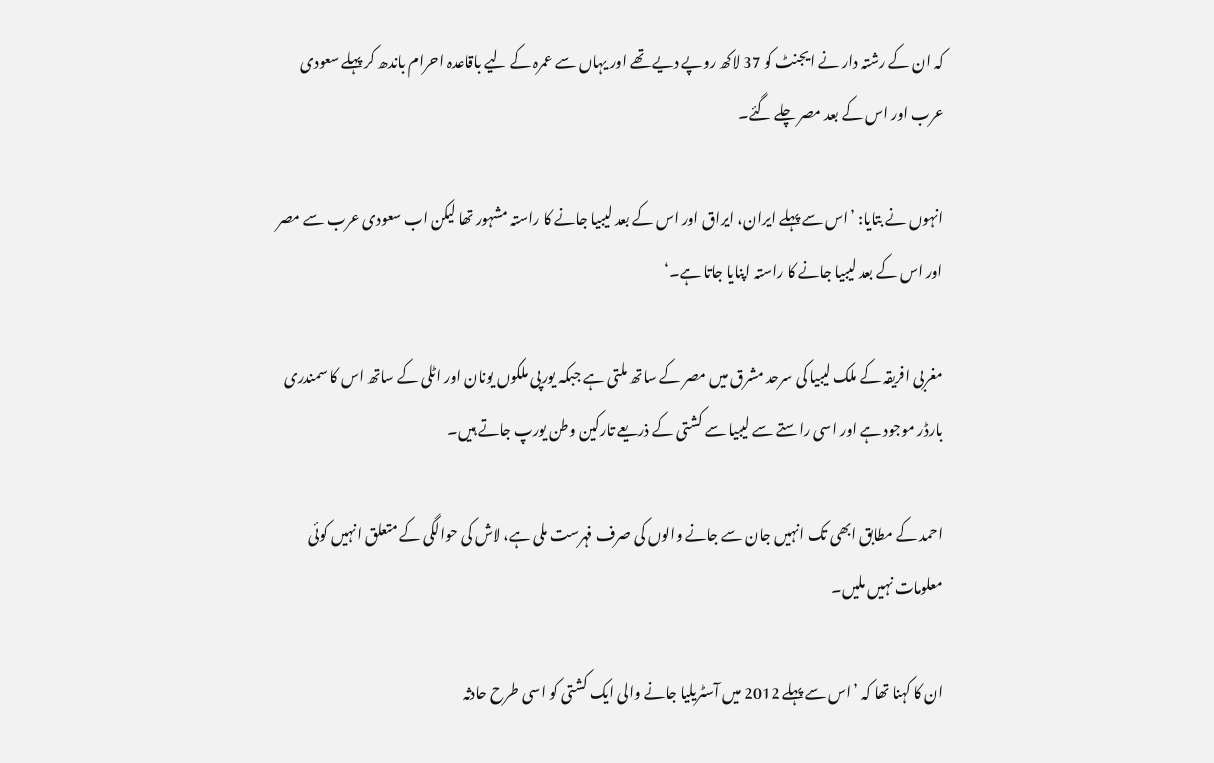کہ ان کے رشتہ دار نے ایجنٹ کو 37 لاکھ روپے دیے تھے اور یہاں سے عمرہ کے لیے باقاعدہ احرام باندھ کر پہلے سعودی عرب اور اس کے بعد مصر چلے گئے۔

انہوں نے بتایا: ’اس سے پہلے ایران، ایراق اور اس کے بعد لیبیا جانے کا راستہ مشہور تھا لیکن اب سعودی عرب سے مصر اور اس کے بعد لیبیا جانے کا راستہ اپنایا جاتا ہے۔‘

مغربی افریقہ کے ملک لیبیا کی سرحد مشرق میں مصر کے ساتھ ملتی ہے جبکہ یورپی ملکوں یونان اور اٹلی کے ساتھ اس کا سمندری بارڈر موجود ہے اور اسی راستے سے لیبیا سے کشتی کے ذریعے تارکین وطن یورپ جاتے ہیں۔

احمد کے مطابق ابھی تک انہیں جان سے جانے والوں کی صرف فہرست ملی ہے، لاش کی حوالگی کے متعلق انہیں کوئی معلومات نہیں ملیں۔

ان کا کہنا تھا کہ ’اس سے پہلے 2012 میں آسٹریلیا جانے والی ایک کشتی کو اسی طرح حادثہ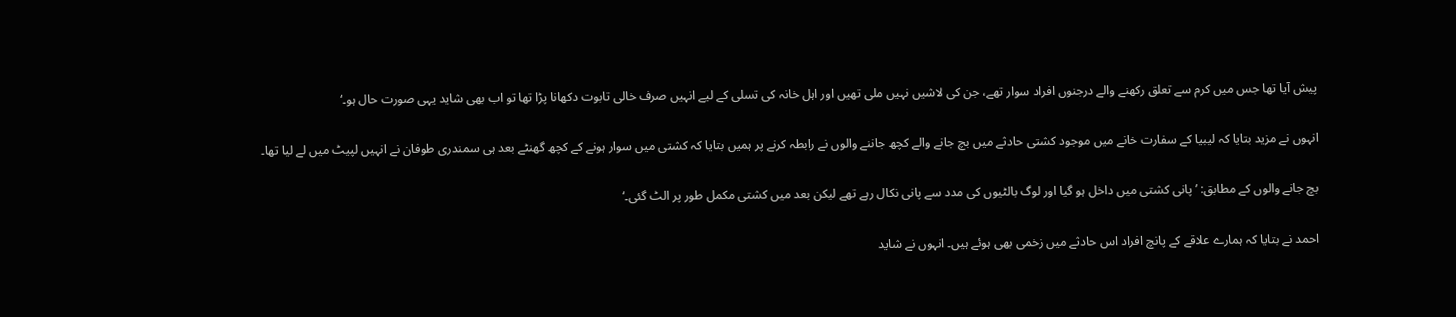پیش آیا تھا جس میں کرم سے تعلق رکھنے والے درجنوں افراد سوار تھے، جن کی لاشیں نہیں ملی تھیں اور اہل خانہ کی تسلی کے لیے انہیں صرف خالی تابوت دکھانا پڑا تھا تو اب بھی شاید یہی صورت حال ہو۔‘

انہوں نے مزید بتایا کہ لیبیا کے سفارت خانے میں موجود کشتی حادثے میں بچ جانے والے کچھ جاننے والوں نے رابطہ کرنے پر ہمیں بتایا کہ کشتی میں سوار ہونے کے کچھ گھنٹے بعد ہی سمندری طوفان نے انہیں لپیٹ میں لے لیا تھا۔

بچ جانے والوں کے مطابق: ’پانی کشتی میں داخل ہو گیا اور لوگ بالٹیوں کی مدد سے پانی نکال رہے تھے لیکن بعد میں کشتی مکمل طور پر الٹ گئی۔‘

احمد نے بتایا کہ ہمارے علاقے کے پانچ افراد اس حادثے میں زخمی بھی ہوئے ہیں۔ انہوں نے شاید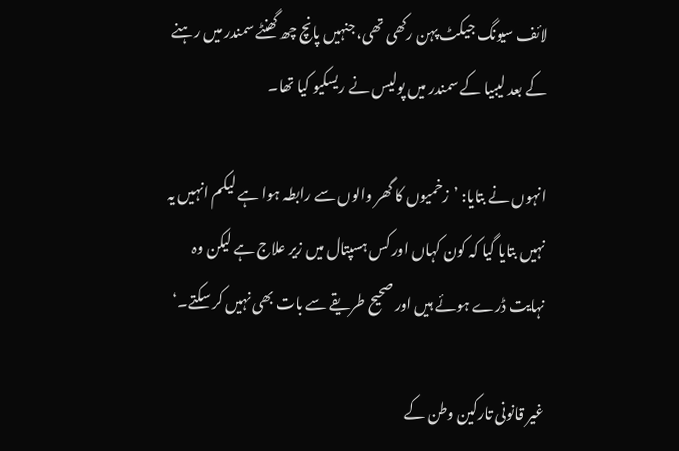لائف سیونگ جیکٹ پہن رکھی تھی، جنہیں پانچ چھ گھنٹے سمندر میں رہنے کے بعد لیبیا کے سمندر میں پولیس نے ریسکیو کیا تھا۔

انہوں نے بتایا: ’زخمیوں کا گھر والوں سے رابطہ ہوا ہے لیکم انہیں یہ نہیں بتایا گیا کہ کون کہاں اور کس ہسپتال میں زیر علاج ہے لیکن وہ نہایت ڈرے ہوئے ہیں اور صحیح طریقے سے بات بھی نہیں کر سکتے۔‘

غیر قانونی تارکین وطن کے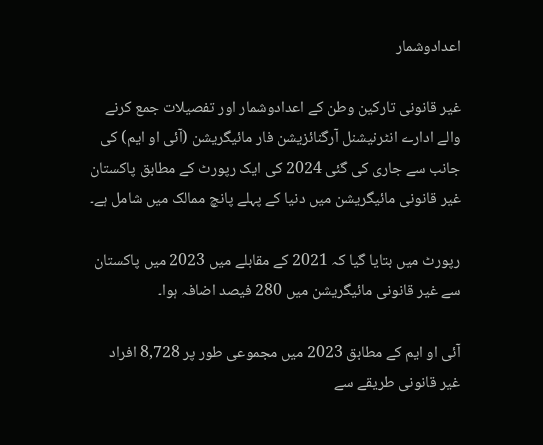اعدادوشمار

غیر قانونی تارکین وطن کے اعدادوشمار اور تفصیلات جمع کرنے والے ادارے انٹرنیشنل آرگنائزیشن فار مائیگریشن (آئی او ایم) کی جانب سے جاری کی گئی 2024 کی ایک رپورٹ کے مطابق پاکستان غیر قانونی مائیگریشن میں دنیا کے پہلے پانچ ممالک میں شامل ہے۔

رپورٹ میں بتایا گیا کہ 2021 کے مقابلے میں 2023 میں پاکستان سے غیر قانونی مائیگریشن میں 280 فیصد اضافہ ہوا۔

آئی او ایم کے مطابق 2023 میں مجموعی طور پر 8,728 افراد غیر قانونی طریقے سے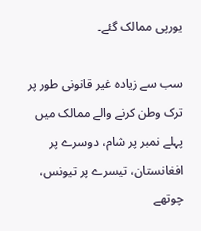یورپی ممالک گئے۔

سب سے زیادہ غیر قانونی طور پر ترک وطن کرنے والے ممالک میں پہلے نمبر پر شام، دوسرے پر افغانستان، تیسرے پر تیونس، چوتھے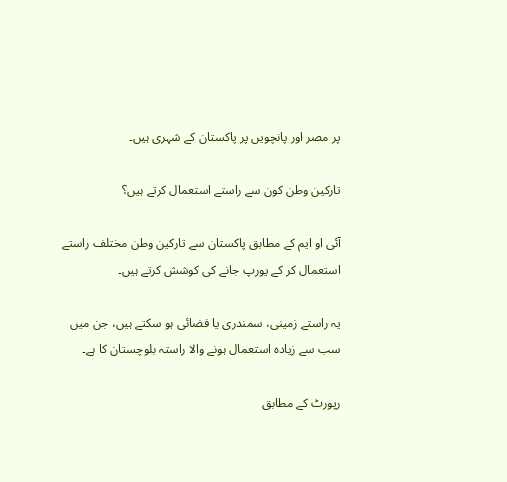پر مصر اور پانچویں پر پاکستان کے شہری ہیں۔

تارکین وطن کون سے راستے استعمال کرتے ہیں؟

آئی او ایم کے مطابق پاکستان سے تارکین وطن مختلف راستے استعمال کر کے یورپ جانے کی کوشش کرتے ہیں۔

یہ راستے زمینی، سمندری یا فضائی ہو سکتے ہیں، جن میں سب سے زیادہ استعمال ہونے والا راستہ بلوچستان کا ہے۔

رپورٹ کے مطابق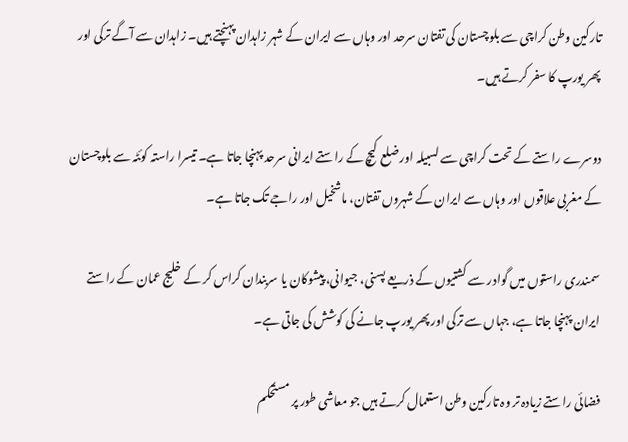تارکین وطن کراچی سے بلوچستان کی تفتان سرحد اور وہاں سے ایران کے شہر زاہدان پہنچتے ہیں۔ زاہدان سے آگے ترکی اور پھر یورپ کا سفر کرتے ہیں۔

دوسرے راستے کے تحت کراچی سے لسبیلہ اور ضلع کیچ کے راستے ایرانی سرحد پہنچا جاتا ہے۔ تیسرا راستہ کوئٹہ سے بلوچستان کے مغربی علاقوں اور وہاں سے ایران کے شہروں تفتان، ماشخیل اور راجے تک جاتا ہے۔

سمندری راستوں میں گوادر سے کشتیوں کے ذریعے پسنی، جیوانی، پیشوکان یا سربندان کراس کر کے خلیج عمان کے راستے ایران پہنچا جاتا ہے، جہاں سے ترکی اور پھر یورپ جانے کی کوشش کی جاتی ہے۔

فضائی راستے زیادہ تر وہ تارکین وطن استعمال کرتے ہیں جو معاشی طور پر مستحکم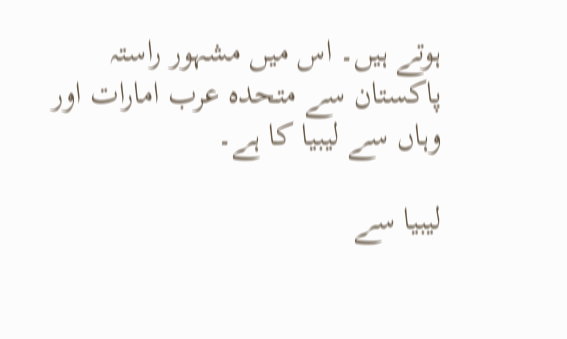ہوتے ہیں۔ اس میں مشہور راستہ پاکستان سے متحدہ عرب امارات اور وہاں سے لیبیا کا ہے۔

لیبیا سے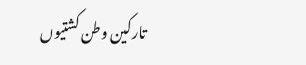تارکین وطن کشتیوں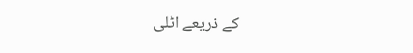کے ذریعے اٹلی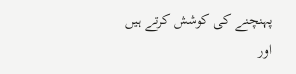پہنچنے کی کوشش کرتے ہیں اور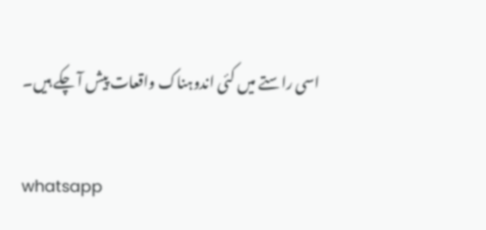اسی راستے میں کئی اندوہناک واقعات پیش آ چکے ہیں۔

whatsapp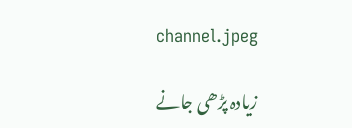channel.jpeg

زیادہ پڑھی جانے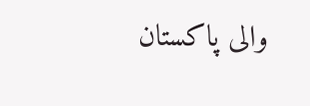والی پاکستان